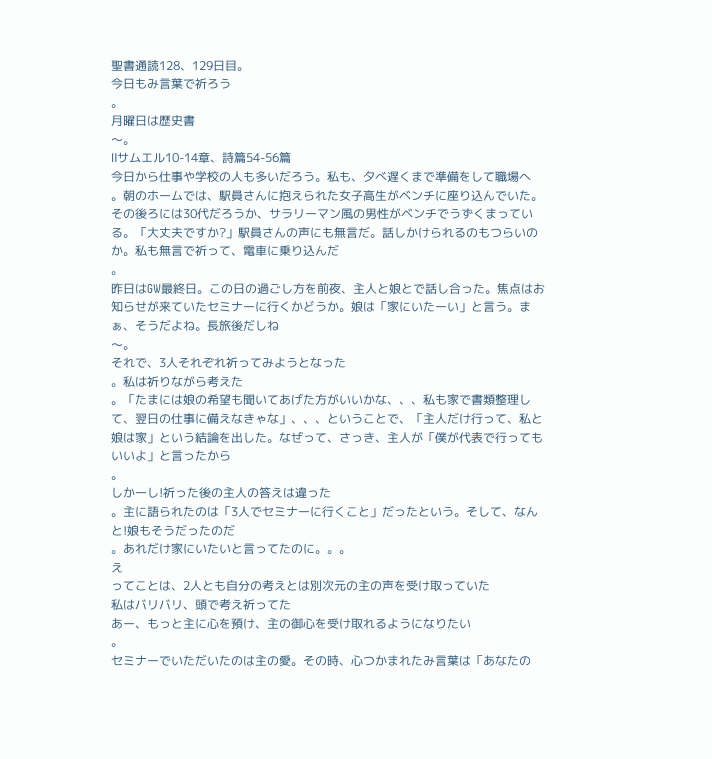聖書通読128、129日目。
今日もみ言葉で祈ろう
。
月曜日は歴史書
〜。
Ⅱサムエル10-14章、詩篇54-56篇
今日から仕事や学校の人も多いだろう。私も、夕べ遅くまで準備をして職場へ
。朝のホームでは、駅員さんに抱えられた女子高生がベンチに座り込んでいた。その後ろには30代だろうか、サラリーマン風の男性がベンチでうずくまっている。「大丈夫ですか?」駅員さんの声にも無言だ。話しかけられるのもつらいのか。私も無言で祈って、電車に乗り込んだ
。
昨日はGW最終日。この日の過ごし方を前夜、主人と娘とで話し合った。焦点はお知らせが来ていたセミナーに行くかどうか。娘は「家にいたーい」と言う。まぁ、そうだよね。長旅後だしね
〜。
それで、3人それぞれ祈ってみようとなった
。私は祈りながら考えた
。「たまには娘の希望も聞いてあげた方がいいかな、、、私も家で書類整理して、翌日の仕事に備えなきゃな」、、、ということで、「主人だけ行って、私と娘は家」という結論を出した。なぜって、さっき、主人が「僕が代表で行ってもいいよ」と言ったから
。
しかーし!祈った後の主人の答えは違った
。主に語られたのは「3人でセミナーに行くこと」だったという。そして、なんと!娘もそうだったのだ
。あれだけ家にいたいと言ってたのに。。。
え
ってことは、2人とも自分の考えとは別次元の主の声を受け取っていた
私はバリバリ、頭で考え祈ってた
あー、もっと主に心を預け、主の御心を受け取れるようになりたい
。
セミナーでいただいたのは主の愛。その時、心つかまれたみ言葉は「あなたの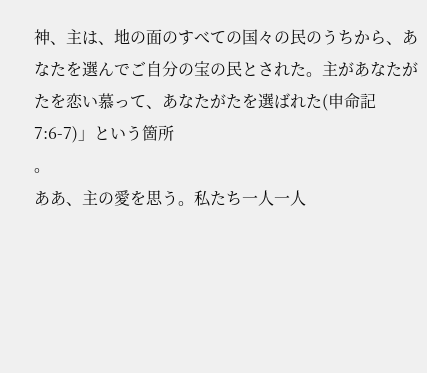神、主は、地の面のすべての国々の民のうちから、あなたを選んでご自分の宝の民とされた。主があなたがたを恋い慕って、あなたがたを選ばれた(申命記7:6-7)」という箇所
。
ああ、主の愛を思う。私たち一人一人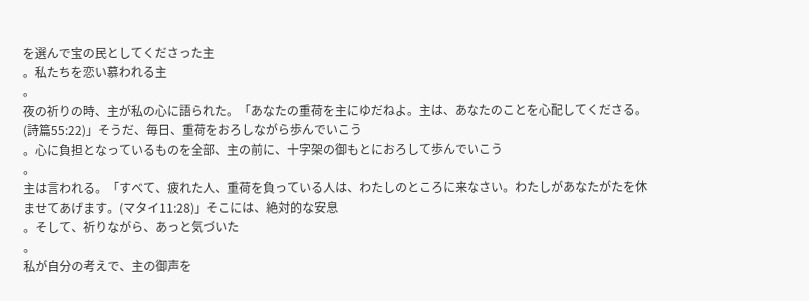を選んで宝の民としてくださった主
。私たちを恋い慕われる主
。
夜の祈りの時、主が私の心に語られた。「あなたの重荷を主にゆだねよ。主は、あなたのことを心配してくださる。(詩篇55:22)」そうだ、毎日、重荷をおろしながら歩んでいこう
。心に負担となっているものを全部、主の前に、十字架の御もとにおろして歩んでいこう
。
主は言われる。「すべて、疲れた人、重荷を負っている人は、わたしのところに来なさい。わたしがあなたがたを休ませてあげます。(マタイ11:28)」そこには、絶対的な安息
。そして、祈りながら、あっと気づいた
。
私が自分の考えで、主の御声を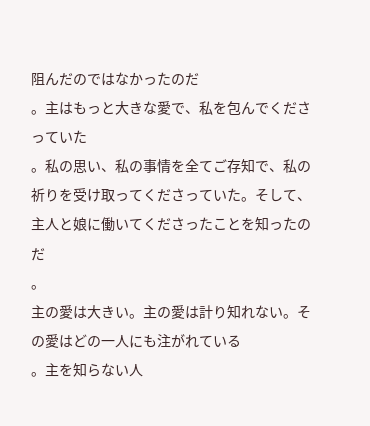阻んだのではなかったのだ
。主はもっと大きな愛で、私を包んでくださっていた
。私の思い、私の事情を全てご存知で、私の祈りを受け取ってくださっていた。そして、主人と娘に働いてくださったことを知ったのだ
。
主の愛は大きい。主の愛は計り知れない。その愛はどの一人にも注がれている
。主を知らない人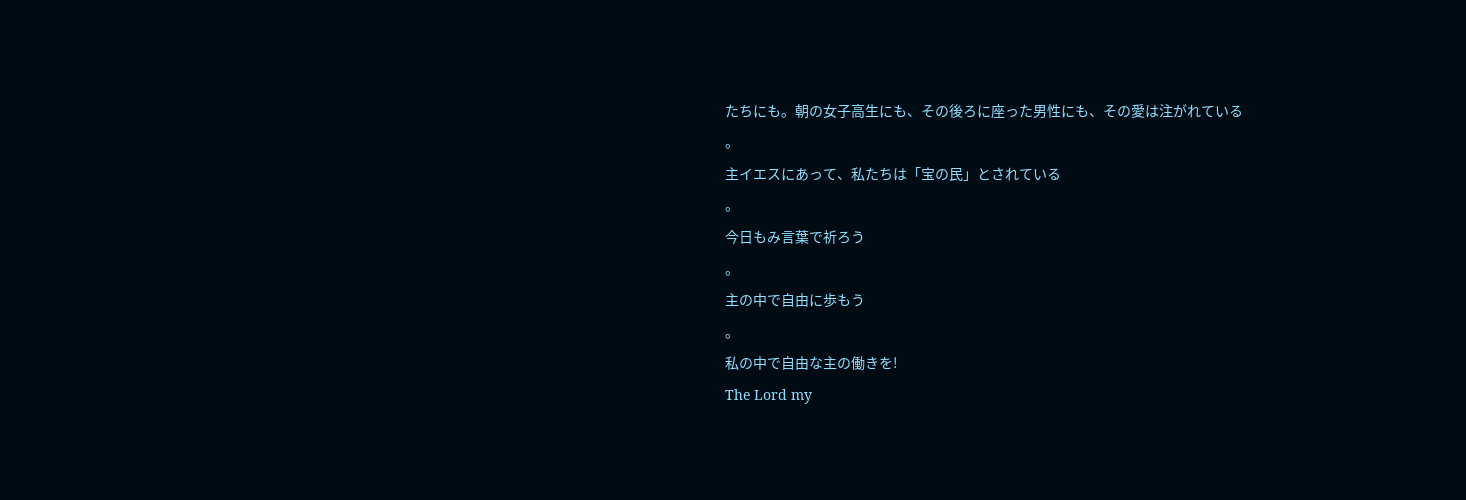たちにも。朝の女子高生にも、その後ろに座った男性にも、その愛は注がれている
。
主イエスにあって、私たちは「宝の民」とされている
。
今日もみ言葉で祈ろう
。
主の中で自由に歩もう
。
私の中で自由な主の働きを!
The Lord my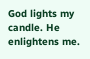God lights my candle. He enlightens me.